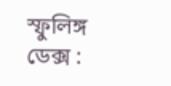স্ফুলিঙ্গ ডেক্স :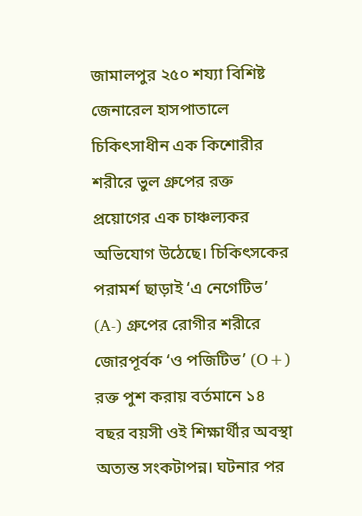জামালপুর ২৫০ শয্যা বিশিষ্ট জেনারেল হাসপাতালে চিকিৎসাধীন এক কিশোরীর শরীরে ভুল গ্রুপের রক্ত প্রয়োগের এক চাঞ্চল্যকর অভিযোগ উঠেছে। চিকিৎসকের পরামর্শ ছাড়াই ‘এ নেগেটিভ’ (A-) গ্রুপের রোগীর শরীরে জোরপূর্বক ‘ও পজিটিভ’ (O+) রক্ত পুশ করায় বর্তমানে ১৪ বছর বয়সী ওই শিক্ষার্থীর অবস্থা অত্যন্ত সংকটাপন্ন। ঘটনার পর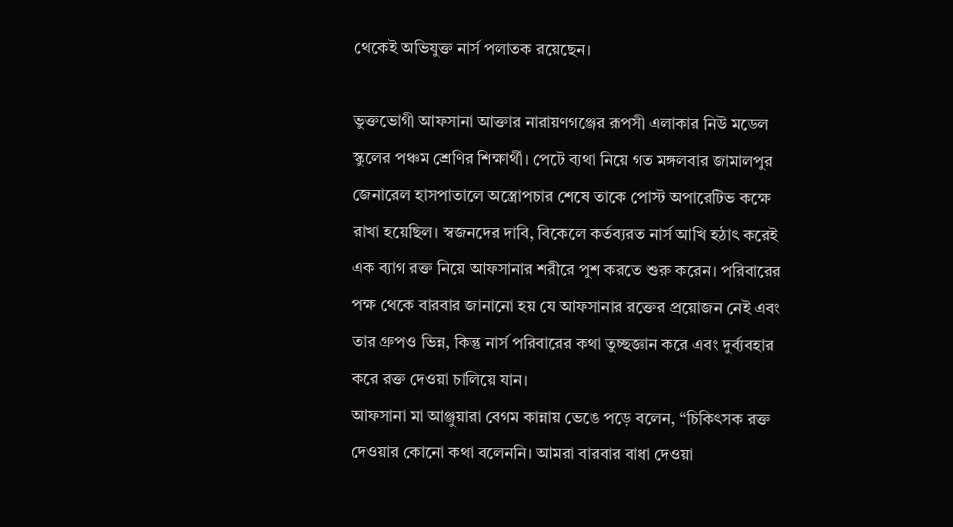থেকেই অভিযুক্ত নার্স পলাতক রয়েছেন।

ভুক্তভোগী আফসানা আক্তার নারায়ণগঞ্জের রূপসী এলাকার নিউ মডেল স্কুলের পঞ্চম শ্রেণির শিক্ষার্থী। পেটে ব্যথা নিয়ে গত মঙ্গলবার জামালপুর জেনারেল হাসপাতালে অস্ত্রোপচার শেষে তাকে পোস্ট অপারেটিভ কক্ষে রাখা হয়েছিল। স্বজনদের দাবি, বিকেলে কর্তব্যরত নার্স আখি হঠাৎ করেই এক ব্যাগ রক্ত নিয়ে আফসানার শরীরে পুশ করতে শুরু করেন। পরিবারের পক্ষ থেকে বারবার জানানো হয় যে আফসানার রক্তের প্রয়োজন নেই এবং তার গ্রুপও ভিন্ন, কিন্তু নার্স পরিবারের কথা তুচ্ছজ্ঞান করে এবং দুর্ব্যবহার করে রক্ত দেওয়া চালিয়ে যান।
আফসানা মা আঞ্জুয়ারা বেগম কান্নায় ভেঙে পড়ে বলেন, “চিকিৎসক রক্ত দেওয়ার কোনো কথা বলেননি। আমরা বারবার বাধা দেওয়া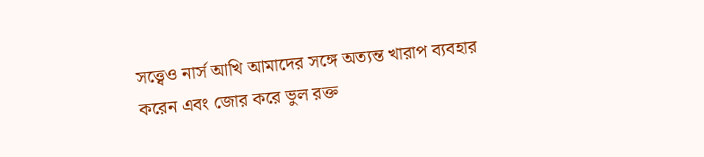সত্ত্বেও নার্স আখি আমাদের সঙ্গে অত্যন্ত খারাপ ব্যবহার করেন এবং জোর করে ভুল রক্ত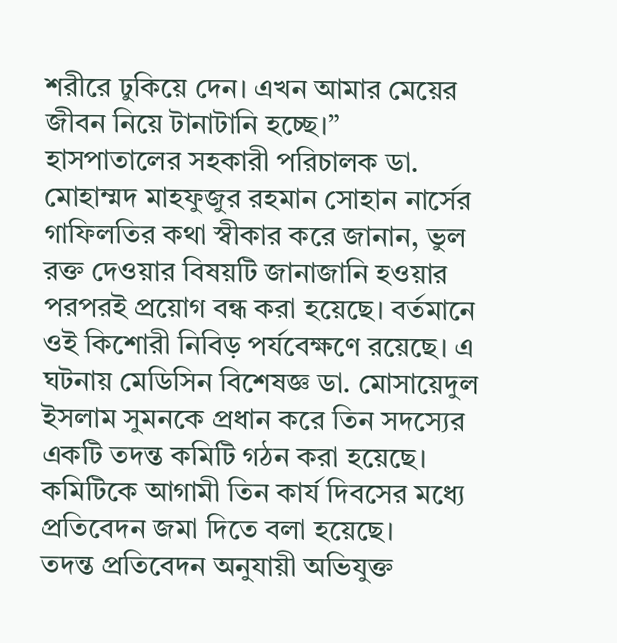শরীরে ঢুকিয়ে দেন। এখন আমার মেয়ের জীবন নিয়ে টানাটানি হচ্ছে।”
হাসপাতালের সহকারী পরিচালক ডা. মোহাম্মদ মাহফুজুর রহমান সোহান নার্সের গাফিলতির কথা স্বীকার করে জানান, ভুল রক্ত দেওয়ার বিষয়টি জানাজানি হওয়ার পরপরই প্রয়োগ বন্ধ করা হয়েছে। বর্তমানে ওই কিশোরী নিবিড় পর্যবেক্ষণে রয়েছে। এ ঘটনায় মেডিসিন বিশেষজ্ঞ ডা. মোসায়েদুল ইসলাম সুমনকে প্রধান করে তিন সদস্যের একটি তদন্ত কমিটি গঠন করা হয়েছে। কমিটিকে আগামী তিন কার্য দিবসের মধ্যে প্রতিবেদন জমা দিতে বলা হয়েছে।
তদন্ত প্রতিবেদন অনুযায়ী অভিযুক্ত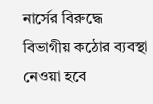নার্সের বিরুদ্ধে বিভাগীয় কঠোর ব্যবস্থা নেওয়া হবে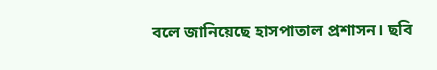বলে জানিয়েছে হাসপাতাল প্রশাসন। ছবি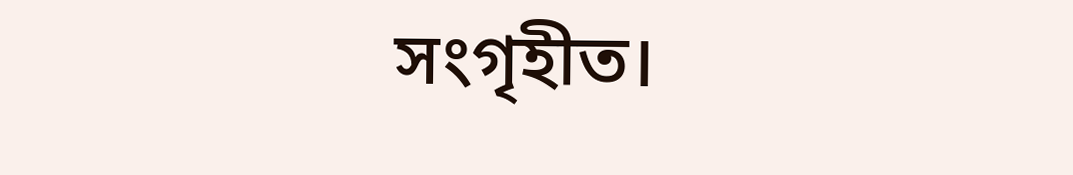সংগৃহীত।